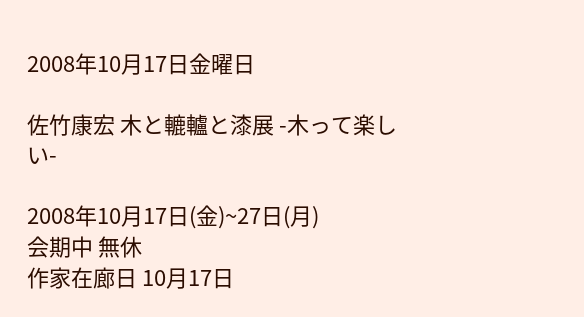2008年10月17日金曜日

佐竹康宏 木と轆轤と漆展 -木って楽しい-

2008年10月17日(金)~27日(月)
会期中 無休
作家在廊日 10月17日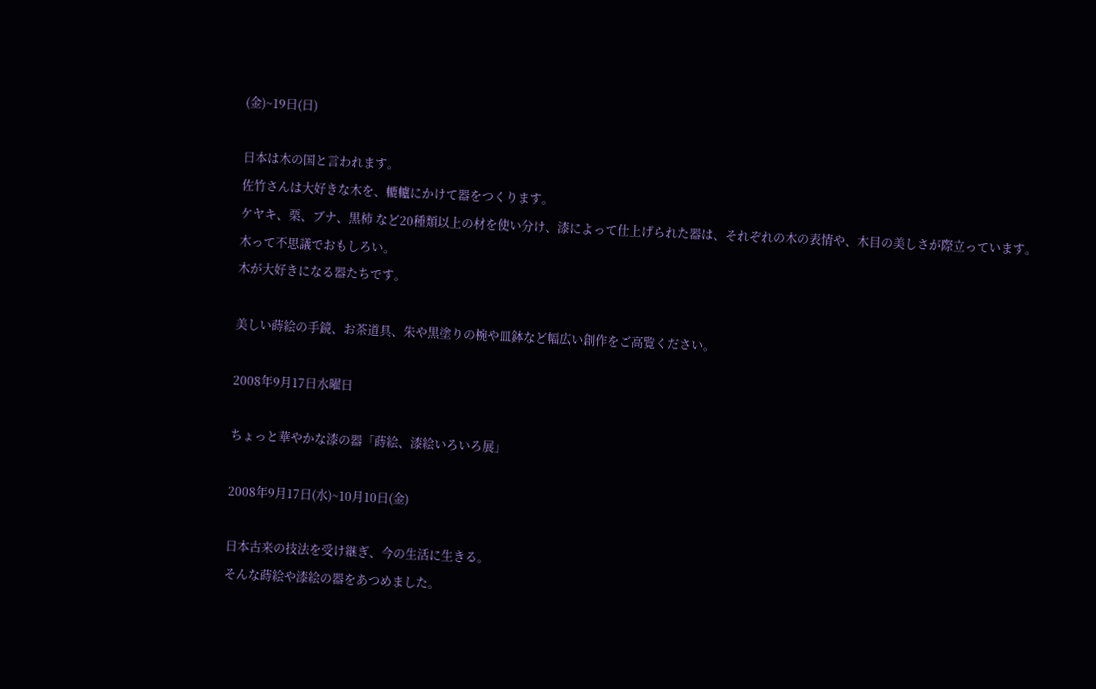(金)~19日(日)

日本は木の国と言われます。
佐竹さんは大好きな木を、轆轤にかけて器をつくります。
ケヤキ、栗、ブナ、黒柿 など20種類以上の材を使い分け、漆によって仕上げられた器は、それぞれの木の表情や、木目の美しさが際立っています。
木って不思議でおもしろい。
木が大好きになる器たちです。

美しい蒔絵の手鏡、お茶道具、朱や黒塗りの椀や皿鉢など幅広い創作をご高覧ください。

2008年9月17日水曜日

ちょっと華やかな漆の器「蒔絵、漆絵いろいろ展」

2008年9月17日(水)~10月10日(金)

日本古来の技法を受け継ぎ、今の生活に生きる。
そんな蒔絵や漆絵の器をあつめました。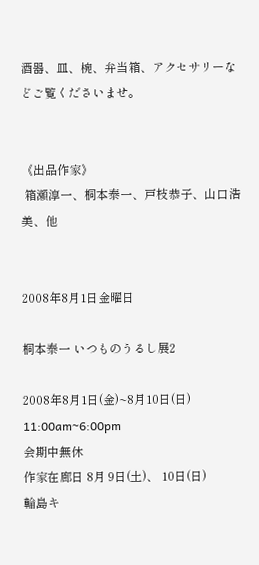酒器、皿、椀、弁当箱、アクセサリーなどご覧くださいませ。


《出品作家》
 箱瀬淳一、桐本泰一、戸枝恭子、山口浩美、他


2008年8月1日金曜日

桐本泰一 いつものうるし展2

2008年8月1日(金)~8月10日(日)
11:00am~6:00pm
会期中無休
作家在廊日 8月 9日(土)、 10日(日)
輪島キ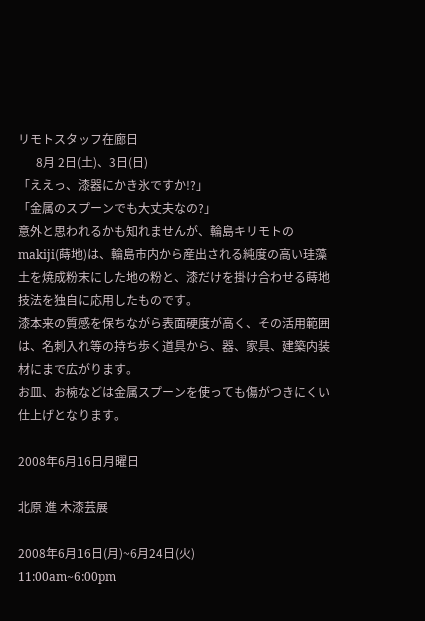リモトスタッフ在廊日
      8月 2日(土)、3日(日)
「ええっ、漆器にかき氷ですか!?」
「金属のスプーンでも大丈夫なの?」
意外と思われるかも知れませんが、輪島キリモトのmakiji(蒔地)は、輪島市内から産出される純度の高い珪藻土を焼成粉末にした地の粉と、漆だけを掛け合わせる蒔地技法を独自に応用したものです。
漆本来の質感を保ちながら表面硬度が高く、その活用範囲は、名刺入れ等の持ち歩く道具から、器、家具、建築内装材にまで広がります。
お皿、お椀などは金属スプーンを使っても傷がつきにくい仕上げとなります。

2008年6月16日月曜日

北原 進 木漆芸展

2008年6月16日(月)~6月24日(火)
11:00am~6:00pm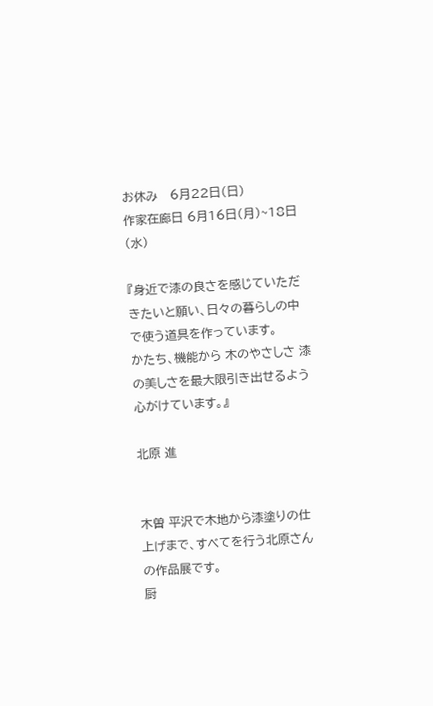お休み   6月22日(日)
作家在廊日 6月16日(月)~18日(水)

『身近で漆の良さを感じていただきたいと願い、日々の暮らしの中で使う道具を作っています。
かたち、機能から 木のやさしさ 漆の美しさを最大限引き出せるよう心がけています。』

北原 進


木曽 平沢で木地から漆塗りの仕上げまで、すべてを行う北原さんの作品展です。
厨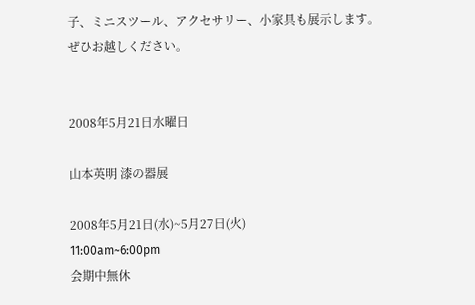子、ミニスツール、アクセサリー、小家具も展示します。
ぜひお越しください。


2008年5月21日水曜日

山本英明 漆の器展

2008年5月21日(水)~5月27日(火)
11:00am~6:00pm
会期中無休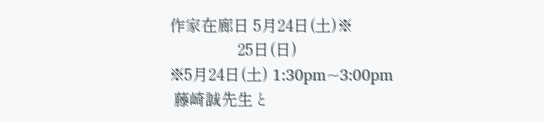作家在廊日 5月24日(土)※
                 25日(日)
※5月24日(土) 1:30pm~3:00pm
 藤崎誠先生と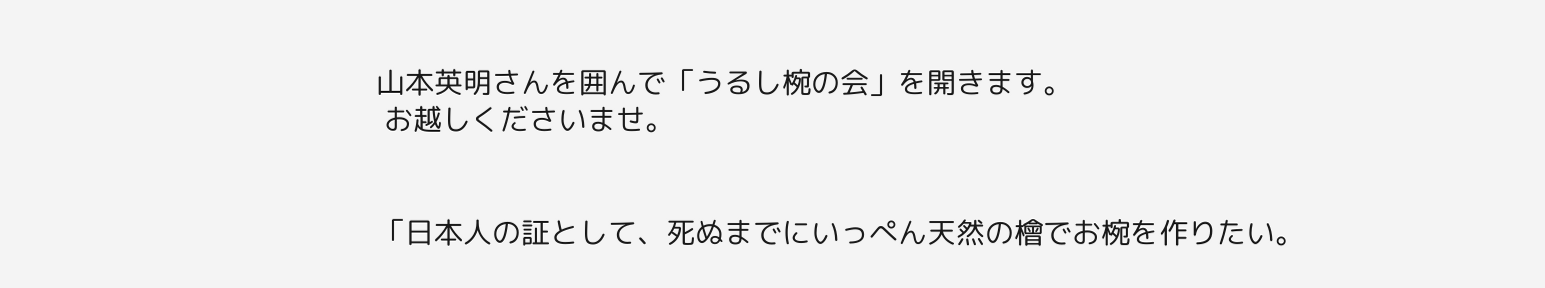山本英明さんを囲んで「うるし椀の会」を開きます。
 お越しくださいませ。


「日本人の証として、死ぬまでにいっぺん天然の檜でお椀を作りたい。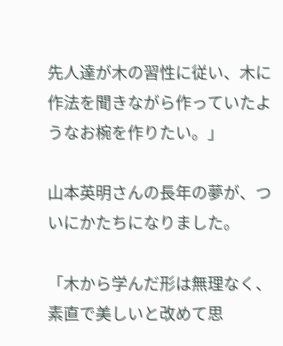先人達が木の習性に従い、木に作法を聞きながら作っていたようなお椀を作りたい。」

山本英明さんの長年の夢が、ついにかたちになりました。

「木から学んだ形は無理なく、素直で美しいと改めて思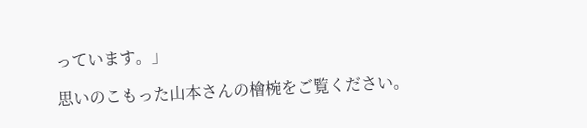っています。」

思いのこもった山本さんの檜椀をご覧ください。